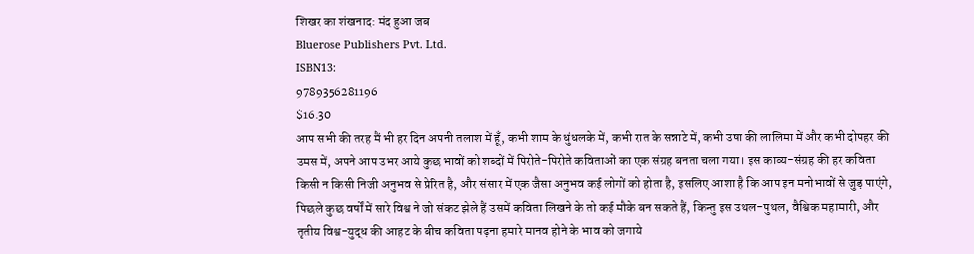शिखर का शंखनाद: मंद हुआ जब
Bluerose Publishers Pvt. Ltd.
ISBN13:
9789356281196
$16.30
आप सभी की तरह मैं भी हर दिन अपनी तलाश में हूँ, कभी शाम के धुंधलके में, कभी रात के सन्नाटे में, कभी उषा की लालिमा में और कभी दोपहर की उमस में, अपने आप उभर आये कुछ भावों को शब्दों में पिरोते-पिरोते कविताओं का एक संग्रह बनता चला गया। इस काव्य-संग्रह की हर कविता किसी न किसी निजी अनुभव से प्रेरित है, और संसार में एक जैसा अनुभव कई लोगों को होता है, इसलिए आशा है कि आप इन मनोभावों से जुड़ पाएंगे, पिछले कुछ वर्षों में सारे विश्व ने जो संकट झेले हैं उसमें कविता लिखने के तो कई मौके बन सकते हैं, किन्तु इस उथल-पुथल, वैश्विक महामारी, और तृतीय विश्व-युद्ध की आहट के बीच कविता पढ़ना हमारे मानव होने के भाव को जगाये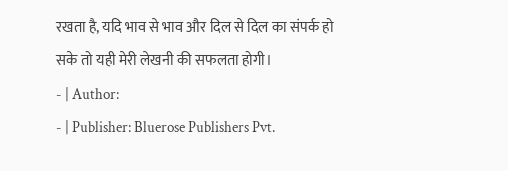रखता है, यदि भाव से भाव और दिल से दिल का संपर्क हो सके तो यही मेरी लेखनी की सफलता होगी।
- | Author:
- | Publisher: Bluerose Publishers Pvt.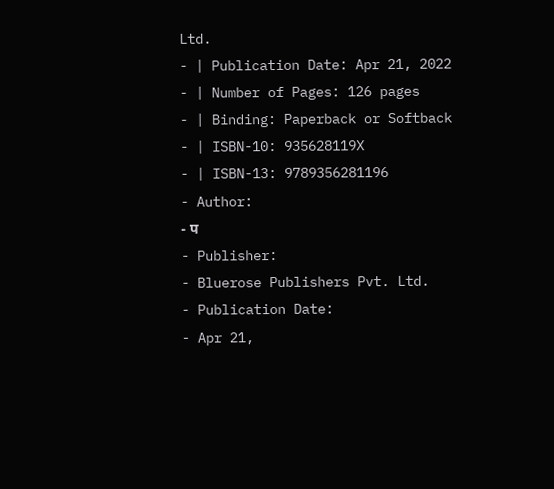Ltd.
- | Publication Date: Apr 21, 2022
- | Number of Pages: 126 pages
- | Binding: Paperback or Softback
- | ISBN-10: 935628119X
- | ISBN-13: 9789356281196
- Author:
- प
- Publisher:
- Bluerose Publishers Pvt. Ltd.
- Publication Date:
- Apr 21,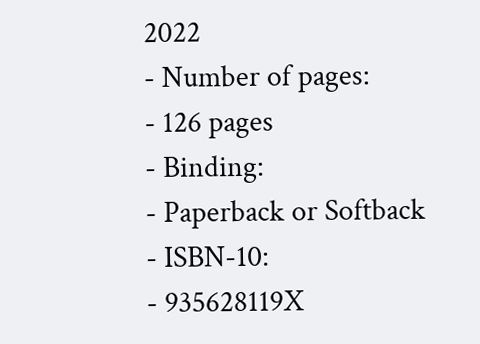2022
- Number of pages:
- 126 pages
- Binding:
- Paperback or Softback
- ISBN-10:
- 935628119X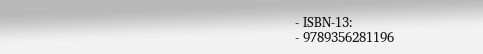- ISBN-13:
- 9789356281196